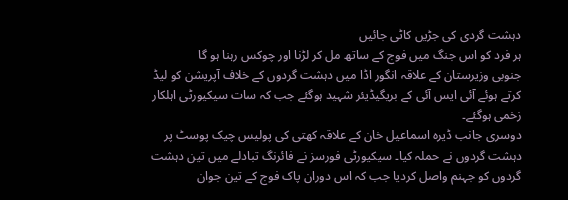دہشت گردی کی جڑیں کاٹی جائیں
ہر فرد کو اس جنگ میں فوج کے ساتھ مل کر لڑنا اور چوکس رہنا ہو گا
جنوبی وزیرستان کے علاقہ انگور اڈا میں دہشت گردوں کے خلاف آپریشن کو لیڈ کرتے ہوئے آئی ایس آئی کے بریگیڈیئر شہید ہوگئے جب کہ سات سیکیورٹی اہلکار زخمی ہوگئے۔
دوسری جانب ڈیرہ اسماعیل خان کے علاقہ کھتی کی پولیس چیک پوسٹ پر دہشت گردوں نے حملہ کیا۔ سیکیورٹی فورسز نے فائرنگ تبادلے میں تین دہشت گردوں کو جہنم واصل کردیا جب کہ اس دوران پاک فوج کے تین جوان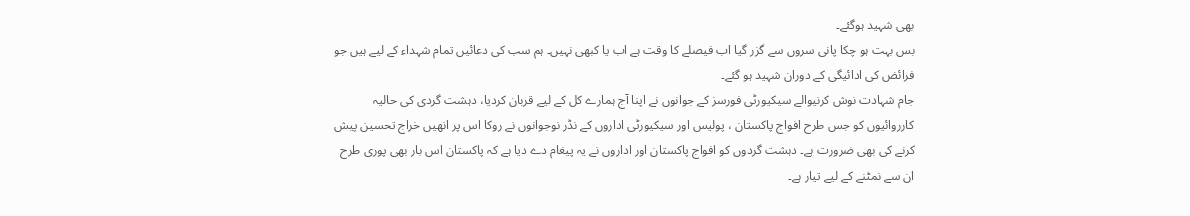بھی شہید ہوگئے۔
بس بہت ہو چکا پانی سروں سے گزر گیا اب فیصلے کا وقت ہے اب یا کبھی نہیں۔ ہم سب کی دعائیں تمام شہداء کے لیے ہیں جو فرائض کی ادائیگی کے دوران شہید ہو گئے۔
جام شہادت نوش کرنیوالے سیکیورٹی فورسز کے جوانوں نے اپنا آج ہمارے کل کے لیے قربان کردیا، دہشت گردی کی حالیہ کارروائیوں کو جس طرح افواج پاکستان ، پولیس اور سیکیورٹی اداروں کے نڈر نوجوانوں نے روکا اس پر انھیں خراج تحسین پیش کرنے کی بھی ضرورت ہے۔ دہشت گردوں کو افواج پاکستان اور اداروں نے یہ پیغام دے دیا ہے کہ پاکستان اس بار بھی پوری طرح ان سے نمٹنے کے لیے تیار ہے۔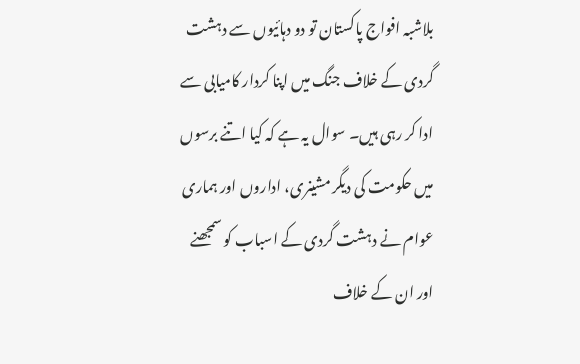بلاشبہ افواج پاکستان تو دو دہائیوں سے دہشت گردی کے خلاف جنگ میں اپنا کردار کامیابی سے ادا کر رہی ہیں۔ سوال یہ ہے کہ کیا اتنے برسوں میں حکومت کی دیگر مشینری، اداروں اور ہماری عوام نے دہشت گردی کے اسباب کو سمجھنے اور ان کے خلاف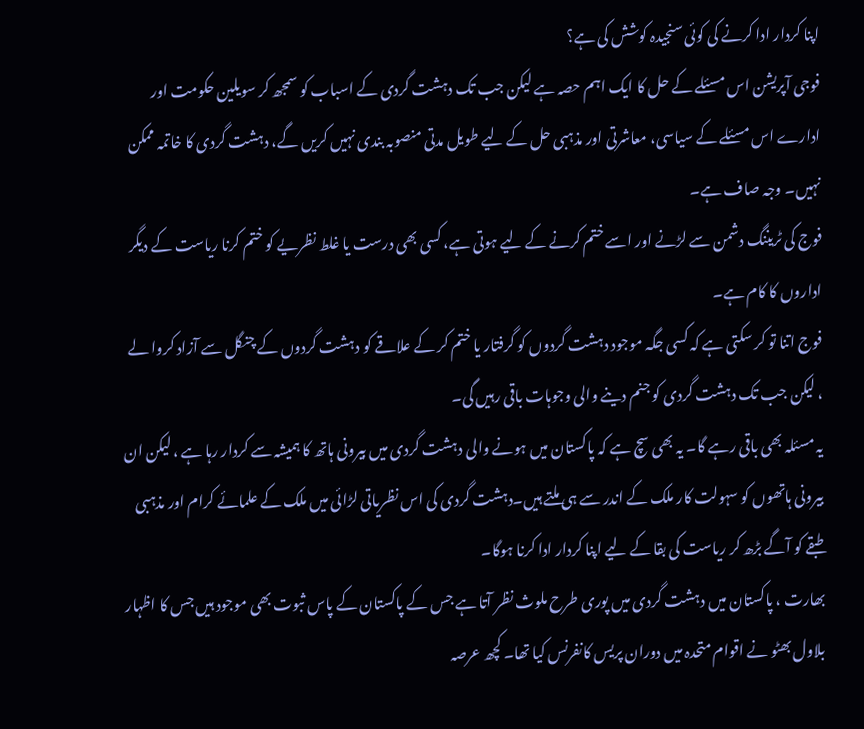اپنا کردار ادا کرنے کی کوئی سنجیدہ کوشش کی ہے؟
فوجی آپریشن اس مسئلے کے حل کا ایک اہم حصہ ہے لیکن جب تک دہشت گردی کے اسباب کو سمجھ کر سویلین حکومت اور ادارے اس مسئلے کے سیاسی، معاشرتی اور مذہبی حل کے لیے طویل مدتی منصوبہ بندی نہیں کریں گے، دہشت گردی کا خاتمہ ممکن نہیں۔ وجہ صاف ہے۔
فوج کی ٹریننگ دشمن سے لڑنے اور اسے ختم کرنے کے لیے ہوتی ہے، کسی بھی درست یا غلط نظریے کو ختم کرنا ریاست کے دیگر اداروں کا کام ہے۔
فوج اتنا تو کر سکتی ہے کہ کسی جگہ موجود دہشت گردوں کو گرفتار یا ختم کر کے علاقے کو دہشت گردوں کے چنگل سے آزاد کروا لے ، لیکن جب تک دہشت گردی کو جنم دینے والی وجوہات باقی رہیں گی۔
یہ مسئلہ بھی باقی رہے گا۔ یہ بھی سچ ہے کہ پاکستان میں ہونے والی دہشت گردی میں بیرونی ہاتھ کا ہمیشہ سے کردار رہا ہے ، لیکن ان بیرونی ہاتھوں کو سہولت کار ملک کے اندر سے ہی ملتے ہیں۔دہشت گردی کی اس نظریاتی لڑائی میں ملک کے علمائے کرام اور مذہبی طبقے کو آگے بڑھ کر ریاست کی بقا کے لیے اپنا کردار ادا کرنا ہوگا۔
بھارت ، پاکستان میں دہشت گردی میں پوری طرح ملوث نظر آتا ہے جس کے پاکستان کے پاس ثبوت بھی موجود ہیں جس کا اظہار بلاول بھٹو نے اقوام متحدہ میں دوران پریس کانفرنس کیا تھا۔ کچھ عرصہ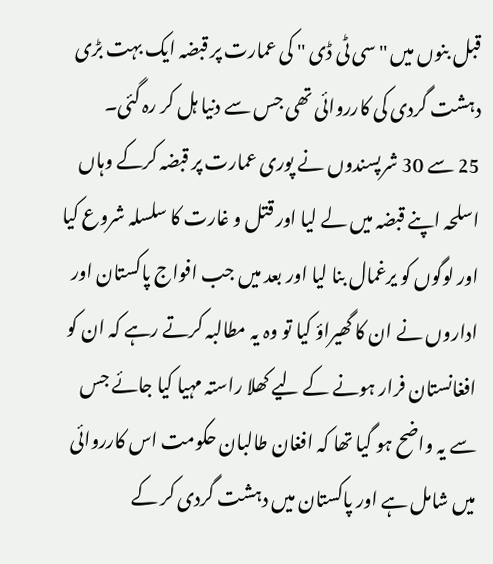قبل بنوں میں ''سی ٹی ڈی '' کی عمارت پر قبضہ ایک بہت بڑی دہشت گردی کی کارروائی تھی جس سے دنیا ہل کر رہ گئی۔
25 سے 30 شرپسندوں نے پوری عمارت پر قبضہ کرکے وہاں اسلحہ اپنے قبضہ میں لے لیا اور قتل و غارت کا سلسلہ شروع کیا اور لوگوں کو یرغمال بنا لیا اور بعد میں جب افواج پاکستان اور اداروں نے ان کا گھیراؤ کیا تو وہ یہ مطالبہ کرتے رہے کہ ان کو افغانستان فرار ہونے کے لیے کھلا راستہ مہیا کیا جائے جس سے یہ واضح ہو گیا تھا کہ افغان طالبان حکومت اس کارروائی میں شامل ہے اور پاکستان میں دہشت گردی کر کے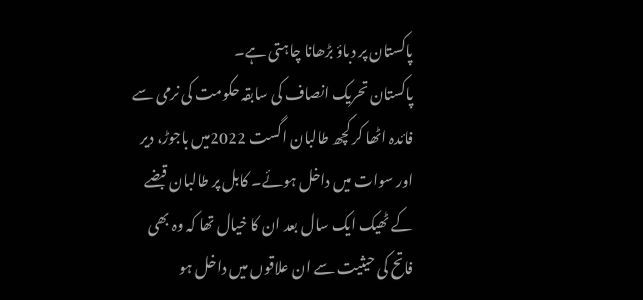پاکستان پر دباؤ بڑھانا چاہتی ہے۔
پاکستان تحریک انصاف کی سابقہ حکومت کی نرمی سے فائدہ اٹھا کر کچھ طالبان اگست 2022میں باجوڑ، دیر اور سوات میں داخل ہوئے۔ کابل پر طالبان قبضے کے ٹھیک ایک سال بعد ان کا خیال تھا کہ وہ بھی فاتح کی حیثیت سے ان علاقوں میں داخل ہو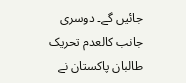جائیں گے۔ دوسری جانب کالعدم تحریک طالبان پاکستان نے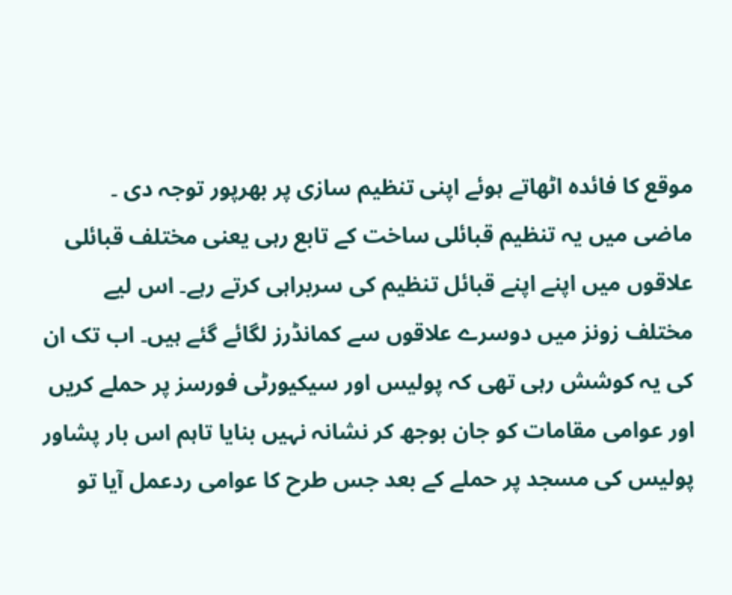موقع کا فائدہ اٹھاتے ہوئے اپنی تنظیم سازی پر بھرپور توجہ دی ۔
ماضی میں یہ تنظیم قبائلی ساخت کے تابع رہی یعنی مختلف قبائلی علاقوں میں اپنے اپنے قبائل تنظیم کی سربراہی کرتے رہے۔ اس لیے مختلف زونز میں دوسرے علاقوں سے کمانڈرز لگائے گئے ہیں۔ اب تک ان کی یہ کوشش رہی تھی کہ پولیس اور سیکیورٹی فورسز پر حملے کریں اور عوامی مقامات کو جان بوجھ کر نشانہ نہیں بنایا تاہم اس بار پشاور پولیس کی مسجد پر حملے کے بعد جس طرح کا عوامی ردعمل آیا تو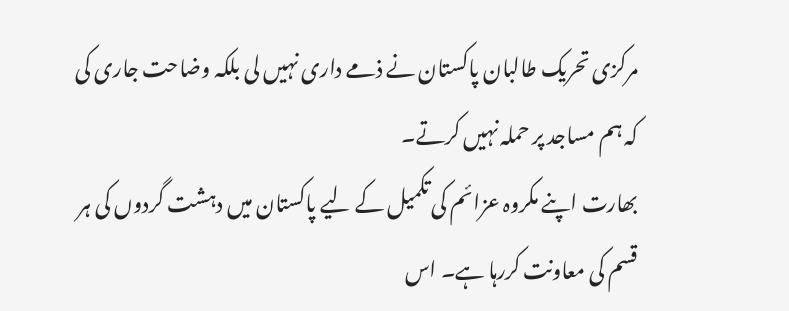مرکزی تحریک طالبان پاکستان نے ذمے داری نہیں لی بلکہ وضاحت جاری کی کہ ہم مساجد پر حملہ نہیں کرتے۔
بھارت اپنے مکروہ عزائم کی تکمیل کے لیے پاکستان میں دہشت گردوں کی ہر قسم کی معاونت کررہا ہے۔ اس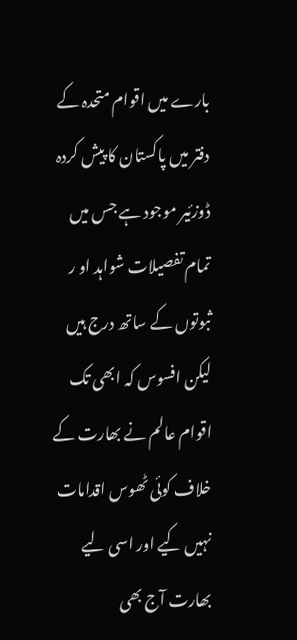بارے میں اقوام متحدہ کے دفتر میں پاکستان کا پیش کردہ ڈوزئیر موجود ہے جس میں تمام تفصیلات شواہد او ر ثبوتوں کے ساتھ درج ہیں لیکن افسوس کہ ابھی تک اقوام عالم نے بھارت کے خلاف کوئی ٹھوس اقدامات نہیں کیے اور اسی لیے بھارت آج بھی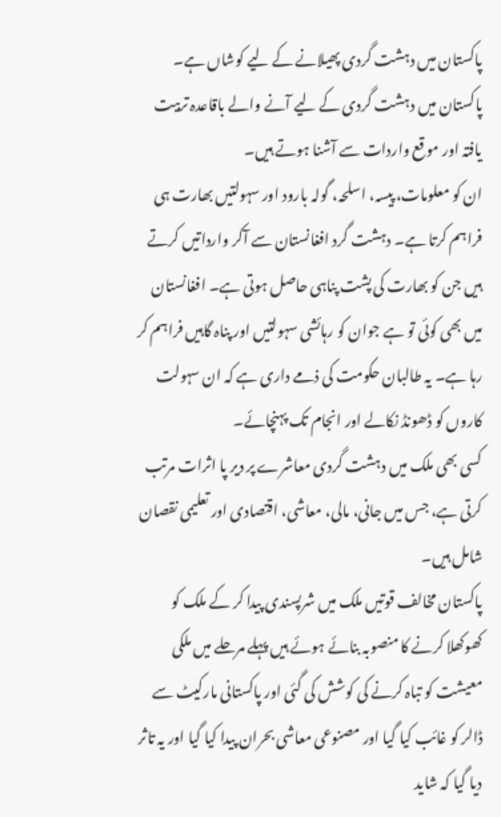پاکستان میں دہشت گردی پھیلانے کے لیے کوشاں ہے۔ پاکستان میں دہشت گردی کے لیے آنے والے باقاعدہ تربیت یافتہ اور موقع واردات سے آشنا ہوتے ہیں۔
ان کو معلومات، پیسہ، اسلحہ، گولہ بارود اور سہولتیں بھارت ہی فراہم کرتا ہے۔ دہشت گرد افغانستان سے آکر وارداتیں کرتے ہیں جن کو بھارت کی پشت پناہی حاصل ہوتی ہے۔ افغانستان میں بھی کوئی تو ہے جوان کو رہائشی سہولتیں اور پناہ گاہیں فراہم کر رہا ہے۔ یہ طالبان حکومت کی ذمے داری ہے کہ ان سہولت کاروں کو ڈھونڈ نکالے اور انجام تک پہنچائے۔
کسی بھی ملک میں دہشت گردی معاشرے پر دیر پا اثرات مرتب کرتی ہے، جس میں جانی، مالی، معاشی، اقتصادی اور تعلیمی نقصان شامل ہیں۔
پاکستان مخالف قوتیں ملک میں شرپسندی پیدا کر کے ملک کو کھوکھلا کرنے کا منصوبہ بنائے ہوئے ہیں پہلے مرحلے میں ملکی معیشت کو تباہ کرنے کی کوشش کی گئی اور پاکستانی مارکیٹ سے ڈالر کو غائب کیا گیا اور مصنوعی معاشی بحران پیدا کیا گیا اور یہ تاثر دیا گیا کہ شاید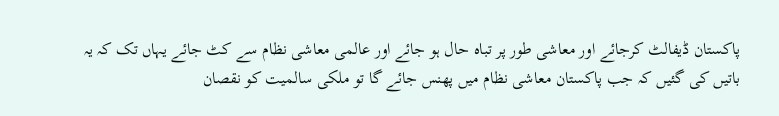پاکستان ڈیفالٹ کرجائے اور معاشی طور پر تباہ حال ہو جائے اور عالمی معاشی نظام سے کٹ جائے یہاں تک کہ یہ باتیں کی گئیں کہ جب پاکستان معاشی نظام میں پھنس جائے گا تو ملکی سالمیت کو نقصان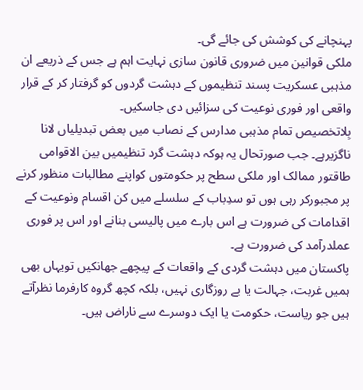پہنچانے کی کوشش کی جائے گی۔
ملکی قوانین میں ضروری قانون سازی نہایت اہم ہے جس کے ذریعے ان مذہبی عسکریت پسند تنظیموں کے دہشت گردوں کو گرفتار کر کے قرار واقعی اور فوری نوعیت کی سزائیں دی جاسکیں۔
بِلاتخصیص تمام مذہبی مدارس کے نصاب میں بعض تبدیلیاں لانا ناگزیرہے۔ جب صورتحال یہ ہوکہ دہشت گرد تنظیمیں بین الاقوامی طاقتور ممالک اور ملکی سطح پر حکومتوں کواپنے مطالبات منظور کرنے پر مجبورکر رہی ہوں تو سدِباب کے سلسلے میں کن اقسام ونوعیت کے اقدامات کی ضرورت ہے اس بارے میں پالیسی بنانے اور اس پر فوری عملدرآمد کی ضرورت ہے۔
پاکستان میں دہشت گردی کے واقعات کے پیچھے جھانکیں تویہاں بھی ہمیں غربت، جہالت یا بے روزگاری نہیں، بلکہ کچھ گروہ کارفرما نظرآتے ہیں جو ریاست، حکومت یا ایک دوسرے سے ناراض ہیں۔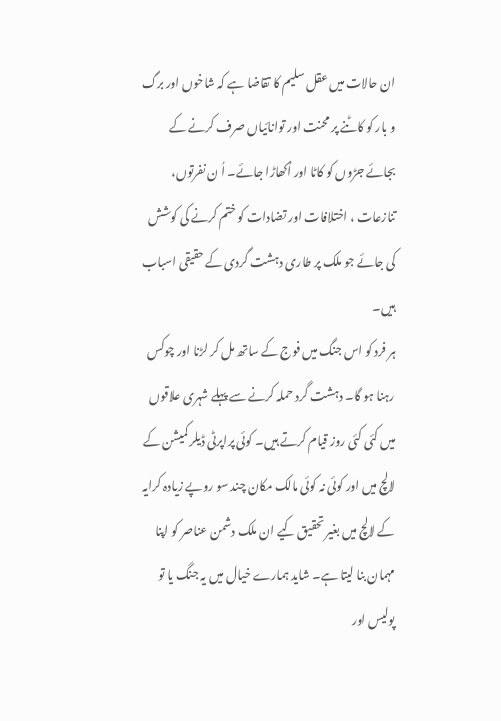ان حالات میں عقل سلیم کا تقاضا ہے کہ شاخوں اور برگ و بار کو کاٹنے پر محنت اور توانائیاں صرف کرنے کے بجائے جڑوں کو کاٹا اور اُکھاڑا جائے۔ اُ ن نفرتوں، تنازعات ، اختلافات اور تضادات کو ختم کرنے کی کوشش کی جائے جو ملک پر طاری دہشت گردی کے حقیقی اسباب ہیں۔
ہر فرد کو اس جنگ میں فوج کے ساتھ مل کر لڑنا اور چوکس رہنا ہو گا۔ دہشت گرد حملہ کرنے سے پہلے شہری علاقوں میں کئی کئی روز قیام کرتے ہیں۔ کوئی پراپرٹی ڈیلر کمیشن کے لالچ میں اور کوئی نہ کوئی مالک مکان چند سو روپے زیادہ کرایہ کے لالچ میں بغیر تحقیق کیے ان ملک دشمن عناصر کو اپنا مہمان بنا لیتا ہے۔ شاید ہمارے خیال میں یہ جنگ یا تو پولیس اور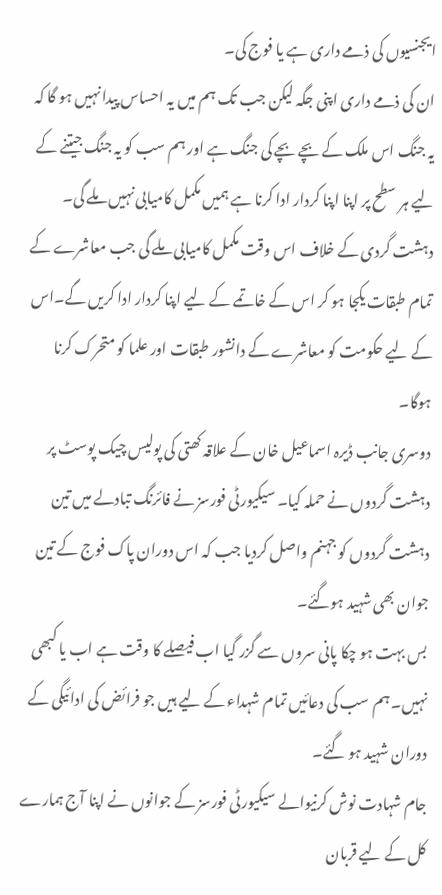ایجنسیوں کی ذمے داری ہے یا فوج کی۔
ان کی ذمے داری اپنی جگہ لیکن جب تک ہم میں یہ احساس پیدا نہیں ہو گا کہ یہ جنگ اس ملک کے بچے بچے کی جنگ ہے اور ہم سب کو یہ جنگ جیتنے کے لیے ہر سطح پر اپنا اپنا کردار ادا کرنا ہے ہمیں مکمل کامیابی نہیں ملے گی۔
دہشت گردی کے خلاف اس وقت مکمل کامیابی ملے گی جب معاشرے کے تمام طبقات یکجا ہو کر اس کے خاتمے کے لیے اپنا کردار ادا کریں گے۔اس کے لیے حکومت کو معاشرے کے دانشور طبقات اور علما کو متحرک کرنا ہوگا۔
دوسری جانب ڈیرہ اسماعیل خان کے علاقہ کھتی کی پولیس چیک پوسٹ پر دہشت گردوں نے حملہ کیا۔ سیکیورٹی فورسز نے فائرنگ تبادلے میں تین دہشت گردوں کو جہنم واصل کردیا جب کہ اس دوران پاک فوج کے تین جوان بھی شہید ہوگئے۔
بس بہت ہو چکا پانی سروں سے گزر گیا اب فیصلے کا وقت ہے اب یا کبھی نہیں۔ ہم سب کی دعائیں تمام شہداء کے لیے ہیں جو فرائض کی ادائیگی کے دوران شہید ہو گئے۔
جام شہادت نوش کرنیوالے سیکیورٹی فورسز کے جوانوں نے اپنا آج ہمارے کل کے لیے قربان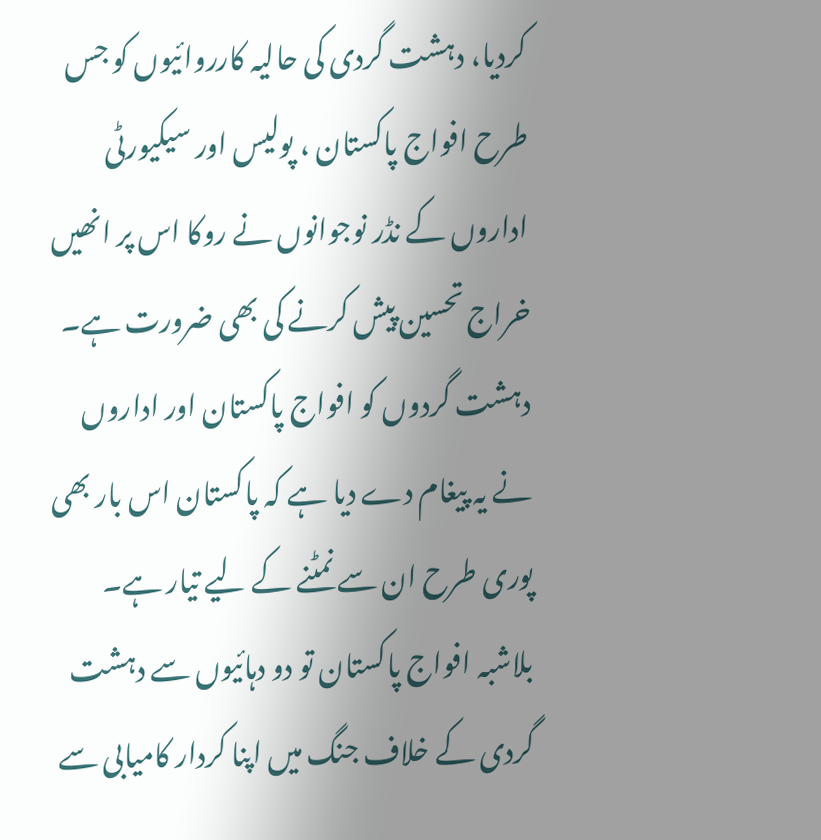کردیا، دہشت گردی کی حالیہ کارروائیوں کو جس طرح افواج پاکستان ، پولیس اور سیکیورٹی اداروں کے نڈر نوجوانوں نے روکا اس پر انھیں خراج تحسین پیش کرنے کی بھی ضرورت ہے۔ دہشت گردوں کو افواج پاکستان اور اداروں نے یہ پیغام دے دیا ہے کہ پاکستان اس بار بھی پوری طرح ان سے نمٹنے کے لیے تیار ہے۔
بلاشبہ افواج پاکستان تو دو دہائیوں سے دہشت گردی کے خلاف جنگ میں اپنا کردار کامیابی سے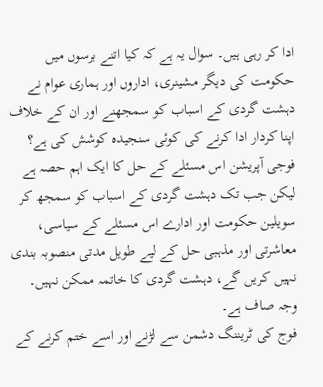ادا کر رہی ہیں۔ سوال یہ ہے کہ کیا اتنے برسوں میں حکومت کی دیگر مشینری، اداروں اور ہماری عوام نے دہشت گردی کے اسباب کو سمجھنے اور ان کے خلاف اپنا کردار ادا کرنے کی کوئی سنجیدہ کوشش کی ہے؟
فوجی آپریشن اس مسئلے کے حل کا ایک اہم حصہ ہے لیکن جب تک دہشت گردی کے اسباب کو سمجھ کر سویلین حکومت اور ادارے اس مسئلے کے سیاسی، معاشرتی اور مذہبی حل کے لیے طویل مدتی منصوبہ بندی نہیں کریں گے، دہشت گردی کا خاتمہ ممکن نہیں۔ وجہ صاف ہے۔
فوج کی ٹریننگ دشمن سے لڑنے اور اسے ختم کرنے کے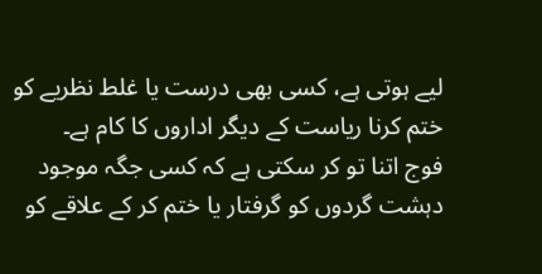لیے ہوتی ہے، کسی بھی درست یا غلط نظریے کو ختم کرنا ریاست کے دیگر اداروں کا کام ہے۔
فوج اتنا تو کر سکتی ہے کہ کسی جگہ موجود دہشت گردوں کو گرفتار یا ختم کر کے علاقے کو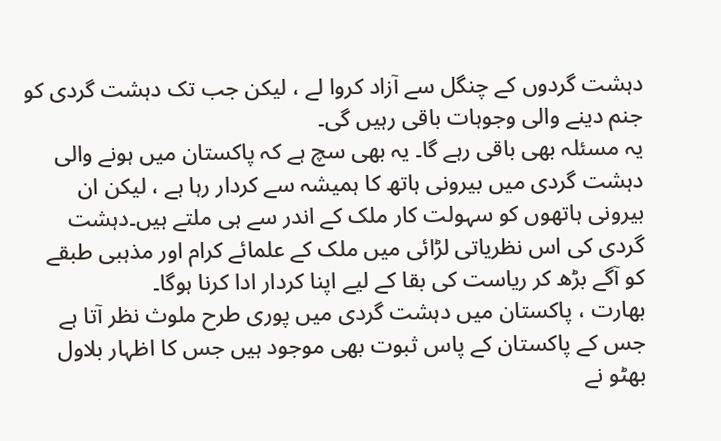دہشت گردوں کے چنگل سے آزاد کروا لے ، لیکن جب تک دہشت گردی کو جنم دینے والی وجوہات باقی رہیں گی۔
یہ مسئلہ بھی باقی رہے گا۔ یہ بھی سچ ہے کہ پاکستان میں ہونے والی دہشت گردی میں بیرونی ہاتھ کا ہمیشہ سے کردار رہا ہے ، لیکن ان بیرونی ہاتھوں کو سہولت کار ملک کے اندر سے ہی ملتے ہیں۔دہشت گردی کی اس نظریاتی لڑائی میں ملک کے علمائے کرام اور مذہبی طبقے کو آگے بڑھ کر ریاست کی بقا کے لیے اپنا کردار ادا کرنا ہوگا۔
بھارت ، پاکستان میں دہشت گردی میں پوری طرح ملوث نظر آتا ہے جس کے پاکستان کے پاس ثبوت بھی موجود ہیں جس کا اظہار بلاول بھٹو نے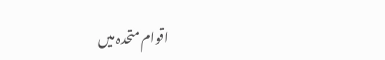اقوام متحدہ میں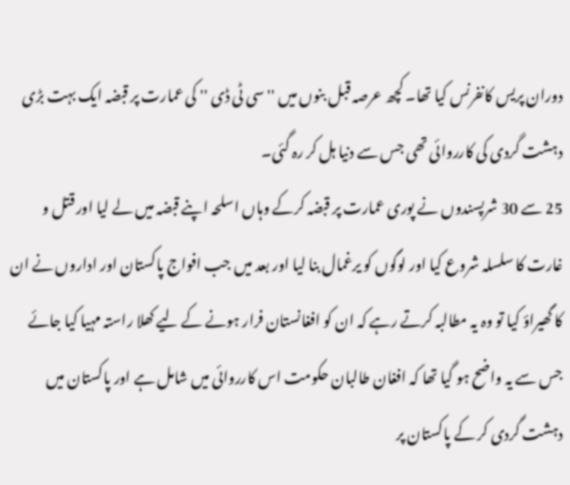دوران پریس کانفرنس کیا تھا۔ کچھ عرصہ قبل بنوں میں ''سی ٹی ڈی '' کی عمارت پر قبضہ ایک بہت بڑی دہشت گردی کی کارروائی تھی جس سے دنیا ہل کر رہ گئی۔
25 سے 30 شرپسندوں نے پوری عمارت پر قبضہ کرکے وہاں اسلحہ اپنے قبضہ میں لے لیا اور قتل و غارت کا سلسلہ شروع کیا اور لوگوں کو یرغمال بنا لیا اور بعد میں جب افواج پاکستان اور اداروں نے ان کا گھیراؤ کیا تو وہ یہ مطالبہ کرتے رہے کہ ان کو افغانستان فرار ہونے کے لیے کھلا راستہ مہیا کیا جائے جس سے یہ واضح ہو گیا تھا کہ افغان طالبان حکومت اس کارروائی میں شامل ہے اور پاکستان میں دہشت گردی کر کے پاکستان پر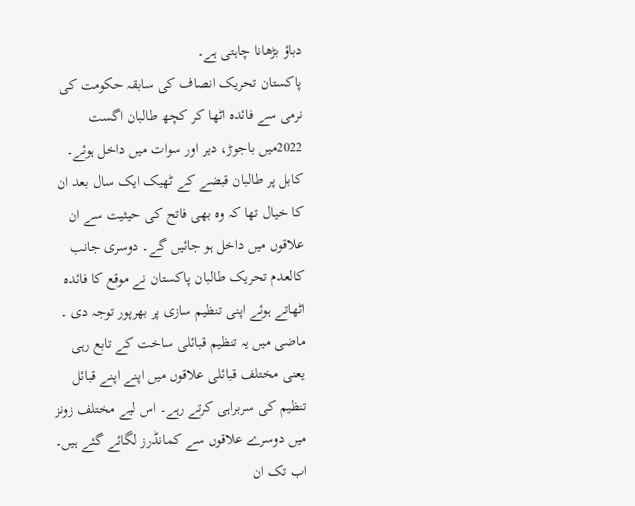دباؤ بڑھانا چاہتی ہے۔
پاکستان تحریک انصاف کی سابقہ حکومت کی نرمی سے فائدہ اٹھا کر کچھ طالبان اگست 2022میں باجوڑ، دیر اور سوات میں داخل ہوئے۔ کابل پر طالبان قبضے کے ٹھیک ایک سال بعد ان کا خیال تھا کہ وہ بھی فاتح کی حیثیت سے ان علاقوں میں داخل ہو جائیں گے۔ دوسری جانب کالعدم تحریک طالبان پاکستان نے موقع کا فائدہ اٹھاتے ہوئے اپنی تنظیم سازی پر بھرپور توجہ دی ۔
ماضی میں یہ تنظیم قبائلی ساخت کے تابع رہی یعنی مختلف قبائلی علاقوں میں اپنے اپنے قبائل تنظیم کی سربراہی کرتے رہے۔ اس لیے مختلف زونز میں دوسرے علاقوں سے کمانڈرز لگائے گئے ہیں۔ اب تک ان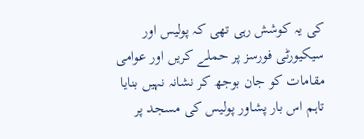کی یہ کوشش رہی تھی کہ پولیس اور سیکیورٹی فورسز پر حملے کریں اور عوامی مقامات کو جان بوجھ کر نشانہ نہیں بنایا تاہم اس بار پشاور پولیس کی مسجد پر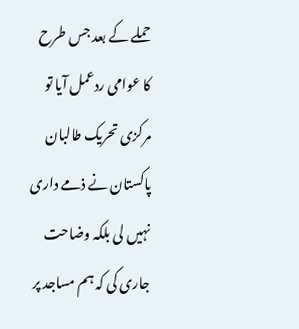حملے کے بعد جس طرح کا عوامی ردعمل آیا تو مرکزی تحریک طالبان پاکستان نے ذمے داری نہیں لی بلکہ وضاحت جاری کی کہ ہم مساجد پر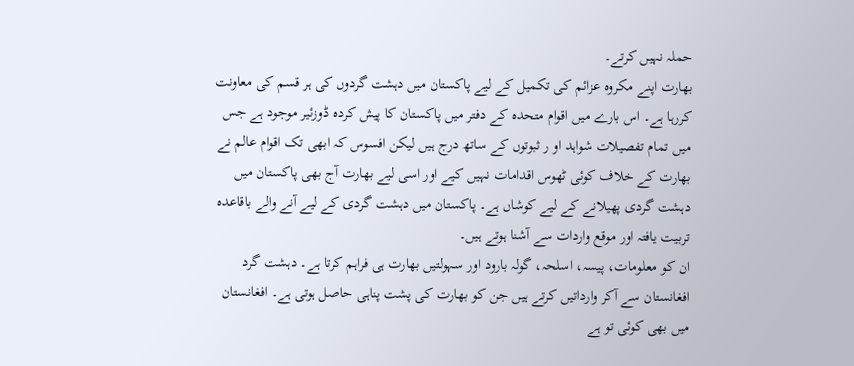حملہ نہیں کرتے۔
بھارت اپنے مکروہ عزائم کی تکمیل کے لیے پاکستان میں دہشت گردوں کی ہر قسم کی معاونت کررہا ہے۔ اس بارے میں اقوام متحدہ کے دفتر میں پاکستان کا پیش کردہ ڈوزئیر موجود ہے جس میں تمام تفصیلات شواہد او ر ثبوتوں کے ساتھ درج ہیں لیکن افسوس کہ ابھی تک اقوام عالم نے بھارت کے خلاف کوئی ٹھوس اقدامات نہیں کیے اور اسی لیے بھارت آج بھی پاکستان میں دہشت گردی پھیلانے کے لیے کوشاں ہے۔ پاکستان میں دہشت گردی کے لیے آنے والے باقاعدہ تربیت یافتہ اور موقع واردات سے آشنا ہوتے ہیں۔
ان کو معلومات، پیسہ، اسلحہ، گولہ بارود اور سہولتیں بھارت ہی فراہم کرتا ہے۔ دہشت گرد افغانستان سے آکر وارداتیں کرتے ہیں جن کو بھارت کی پشت پناہی حاصل ہوتی ہے۔ افغانستان میں بھی کوئی تو ہے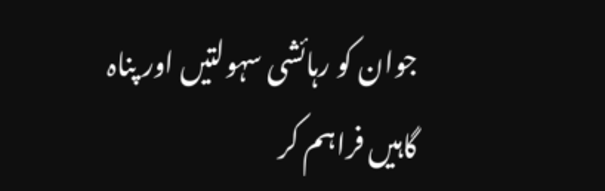جوان کو رہائشی سہولتیں اور پناہ گاہیں فراہم کر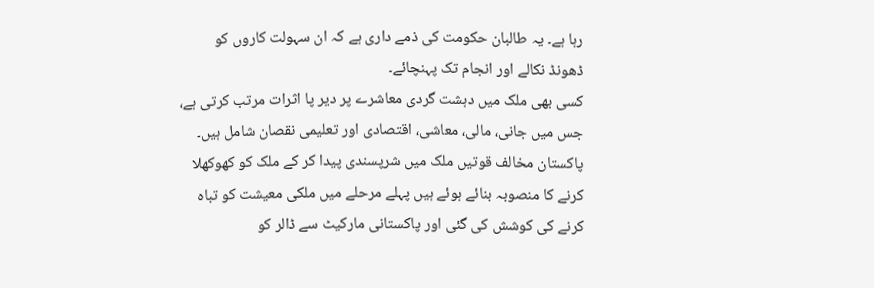رہا ہے۔ یہ طالبان حکومت کی ذمے داری ہے کہ ان سہولت کاروں کو ڈھونڈ نکالے اور انجام تک پہنچائے۔
کسی بھی ملک میں دہشت گردی معاشرے پر دیر پا اثرات مرتب کرتی ہے، جس میں جانی، مالی، معاشی، اقتصادی اور تعلیمی نقصان شامل ہیں۔
پاکستان مخالف قوتیں ملک میں شرپسندی پیدا کر کے ملک کو کھوکھلا کرنے کا منصوبہ بنائے ہوئے ہیں پہلے مرحلے میں ملکی معیشت کو تباہ کرنے کی کوشش کی گئی اور پاکستانی مارکیٹ سے ڈالر کو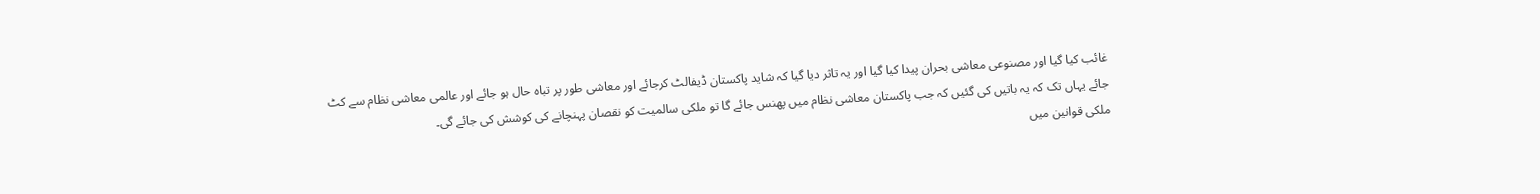غائب کیا گیا اور مصنوعی معاشی بحران پیدا کیا گیا اور یہ تاثر دیا گیا کہ شاید پاکستان ڈیفالٹ کرجائے اور معاشی طور پر تباہ حال ہو جائے اور عالمی معاشی نظام سے کٹ جائے یہاں تک کہ یہ باتیں کی گئیں کہ جب پاکستان معاشی نظام میں پھنس جائے گا تو ملکی سالمیت کو نقصان پہنچانے کی کوشش کی جائے گی۔
ملکی قوانین میں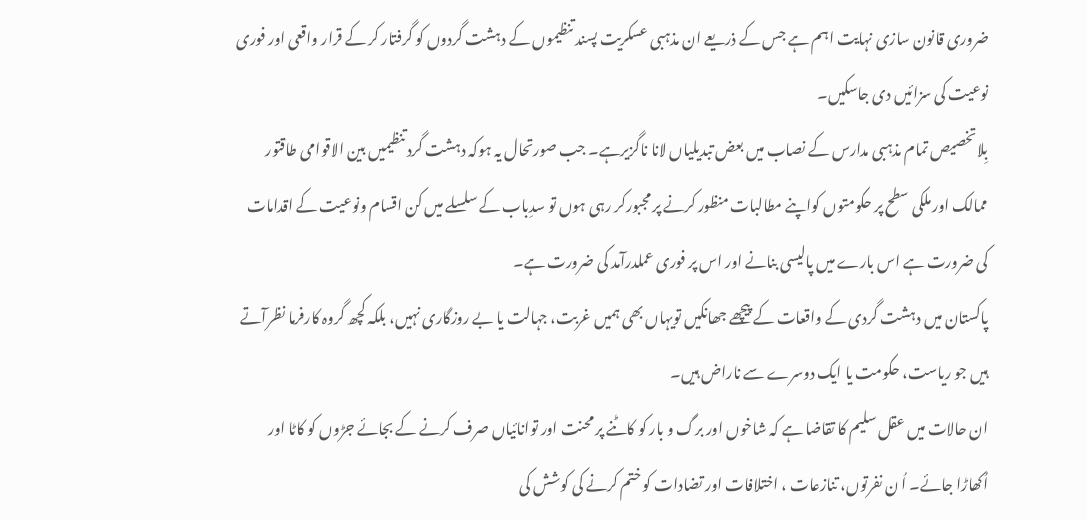ضروری قانون سازی نہایت اہم ہے جس کے ذریعے ان مذہبی عسکریت پسند تنظیموں کے دہشت گردوں کو گرفتار کر کے قرار واقعی اور فوری نوعیت کی سزائیں دی جاسکیں۔
بِلاتخصیص تمام مذہبی مدارس کے نصاب میں بعض تبدیلیاں لانا ناگزیرہے۔ جب صورتحال یہ ہوکہ دہشت گرد تنظیمیں بین الاقوامی طاقتور ممالک اور ملکی سطح پر حکومتوں کواپنے مطالبات منظور کرنے پر مجبورکر رہی ہوں تو سدِباب کے سلسلے میں کن اقسام ونوعیت کے اقدامات کی ضرورت ہے اس بارے میں پالیسی بنانے اور اس پر فوری عملدرآمد کی ضرورت ہے۔
پاکستان میں دہشت گردی کے واقعات کے پیچھے جھانکیں تویہاں بھی ہمیں غربت، جہالت یا بے روزگاری نہیں، بلکہ کچھ گروہ کارفرما نظرآتے ہیں جو ریاست، حکومت یا ایک دوسرے سے ناراض ہیں۔
ان حالات میں عقل سلیم کا تقاضا ہے کہ شاخوں اور برگ و بار کو کاٹنے پر محنت اور توانائیاں صرف کرنے کے بجائے جڑوں کو کاٹا اور اُکھاڑا جائے۔ اُ ن نفرتوں، تنازعات ، اختلافات اور تضادات کو ختم کرنے کی کوشش کی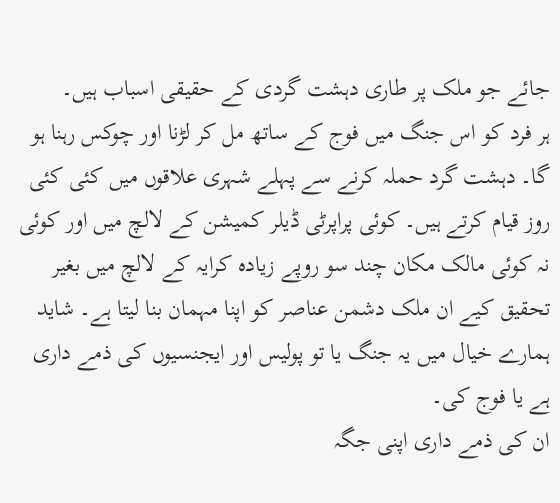جائے جو ملک پر طاری دہشت گردی کے حقیقی اسباب ہیں۔
ہر فرد کو اس جنگ میں فوج کے ساتھ مل کر لڑنا اور چوکس رہنا ہو گا۔ دہشت گرد حملہ کرنے سے پہلے شہری علاقوں میں کئی کئی روز قیام کرتے ہیں۔ کوئی پراپرٹی ڈیلر کمیشن کے لالچ میں اور کوئی نہ کوئی مالک مکان چند سو روپے زیادہ کرایہ کے لالچ میں بغیر تحقیق کیے ان ملک دشمن عناصر کو اپنا مہمان بنا لیتا ہے۔ شاید ہمارے خیال میں یہ جنگ یا تو پولیس اور ایجنسیوں کی ذمے داری ہے یا فوج کی۔
ان کی ذمے داری اپنی جگہ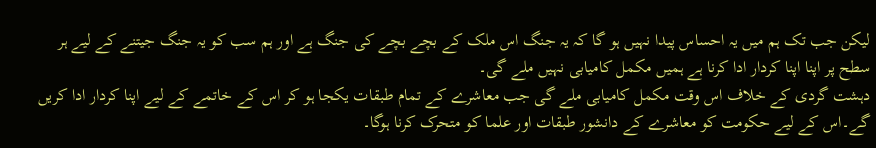لیکن جب تک ہم میں یہ احساس پیدا نہیں ہو گا کہ یہ جنگ اس ملک کے بچے بچے کی جنگ ہے اور ہم سب کو یہ جنگ جیتنے کے لیے ہر سطح پر اپنا اپنا کردار ادا کرنا ہے ہمیں مکمل کامیابی نہیں ملے گی۔
دہشت گردی کے خلاف اس وقت مکمل کامیابی ملے گی جب معاشرے کے تمام طبقات یکجا ہو کر اس کے خاتمے کے لیے اپنا کردار ادا کریں گے۔اس کے لیے حکومت کو معاشرے کے دانشور طبقات اور علما کو متحرک کرنا ہوگا۔